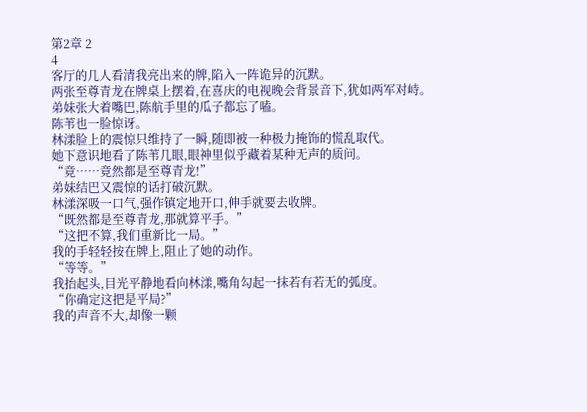第2章 2
4
客厅的几人看清我亮出来的牌,陷入一阵诡异的沉默。
两张至尊青龙在牌桌上摆着,在喜庆的电视晚会背景音下,犹如两军对峙。
弟妹张大着嘴巴,陈航手里的瓜子都忘了嗑。
陈苇也一脸惊讶。
林漾脸上的震惊只维持了一瞬,随即被一种极力掩饰的慌乱取代。
她下意识地看了陈苇几眼,眼神里似乎藏着某种无声的质问。
“竟……竟然都是至尊青龙!”
弟妹结巴又震惊的话打破沉默。
林漾深吸一口气,强作镇定地开口,伸手就要去收牌。
“既然都是至尊青龙,那就算平手。”
“这把不算,我们重新比一局。”
我的手轻轻按在牌上,阻止了她的动作。
“等等。”
我抬起头,目光平静地看向林漾,嘴角勾起一抹若有若无的弧度。
“你确定这把是平局?”
我的声音不大,却像一颗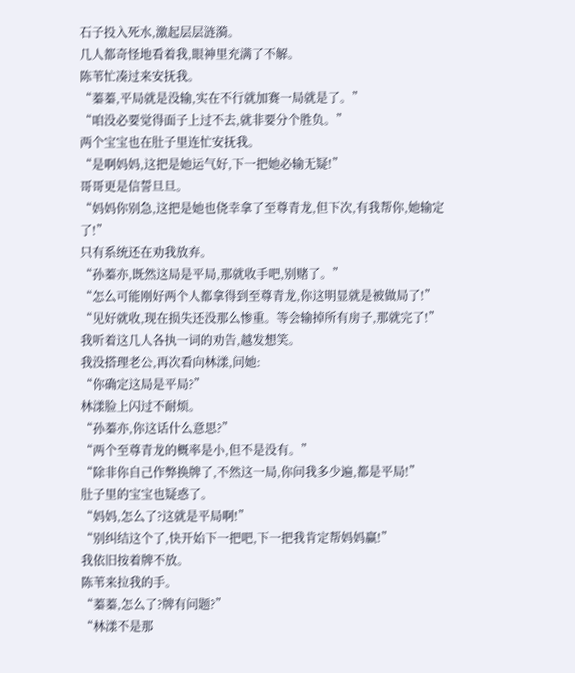石子投入死水,激起层层涟漪。
几人都奇怪地看着我,眼神里充满了不解。
陈苇忙凑过来安抚我。
“蓁蓁,平局就是没输,实在不行就加赛一局就是了。”
“咱没必要觉得面子上过不去,就非要分个胜负。”
两个宝宝也在肚子里连忙安抚我。
“是啊妈妈,这把是她运气好,下一把她必输无疑!”
哥哥更是信誓旦旦。
“妈妈你别急,这把是她也侥幸拿了至尊青龙,但下次,有我帮你,她输定了!”
只有系统还在劝我放弃。
“孙蓁亦,既然这局是平局,那就收手吧,别赌了。”
“怎么可能刚好两个人都拿得到至尊青龙,你这明显就是被做局了!”
“见好就收,现在损失还没那么惨重。等会输掉所有房子,那就完了!”
我听着这几人各执一词的劝告,越发想笑。
我没搭理老公,再次看向林漾,问她:
“你确定这局是平局?”
林漾脸上闪过不耐烦。
“孙蓁亦,你这话什么意思?”
“两个至尊青龙的概率是小,但不是没有。”
“除非你自己作弊换牌了,不然这一局,你问我多少遍,都是平局!”
肚子里的宝宝也疑惑了。
“妈妈,怎么了?这就是平局啊!”
“别纠结这个了,快开始下一把吧,下一把我肯定帮妈妈赢!”
我依旧按着牌不放。
陈苇来拉我的手。
“蓁蓁,怎么了?牌有问题?”
“林漾不是那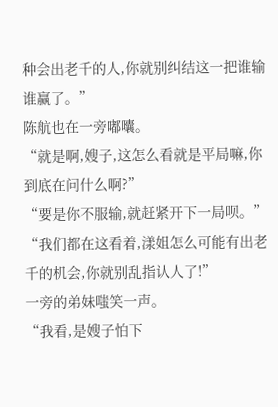种会出老千的人,你就别纠结这一把谁输谁赢了。”
陈航也在一旁嘟囔。
“就是啊,嫂子,这怎么看就是平局嘛,你到底在问什么啊?”
“要是你不服输,就赶紧开下一局呗。”
“我们都在这看着,漾姐怎么可能有出老千的机会,你就别乱指认人了!”
一旁的弟妹嗤笑一声。
“我看,是嫂子怕下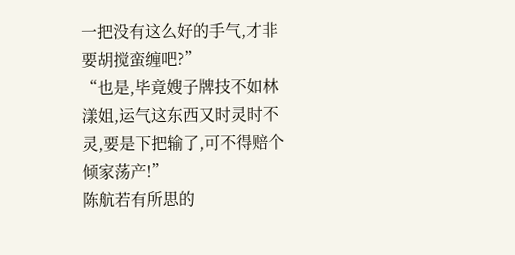一把没有这么好的手气,才非要胡搅蛮缠吧?”
“也是,毕竟嫂子牌技不如林漾姐,运气这东西又时灵时不灵,要是下把输了,可不得赔个倾家荡产!”
陈航若有所思的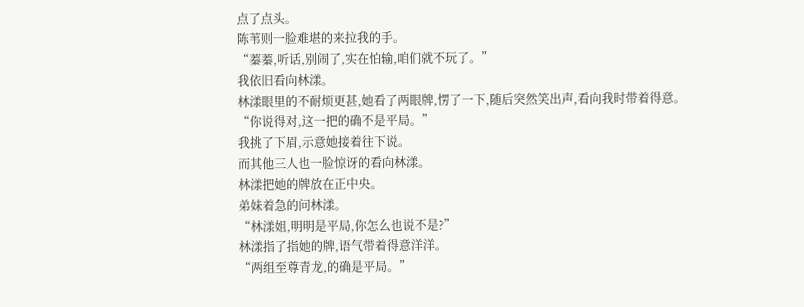点了点头。
陈苇则一脸难堪的来拉我的手。
“蓁蓁,听话,别闹了,实在怕输,咱们就不玩了。”
我依旧看向林漾。
林漾眼里的不耐烦更甚,她看了两眼牌,愣了一下,随后突然笑出声,看向我时带着得意。
“你说得对,这一把的确不是平局。”
我挑了下眉,示意她接着往下说。
而其他三人也一脸惊讶的看向林漾。
林漾把她的牌放在正中央。
弟妹着急的问林漾。
“林漾姐,明明是平局,你怎么也说不是?”
林漾指了指她的牌,语气带着得意洋洋。
“两组至尊青龙,的确是平局。”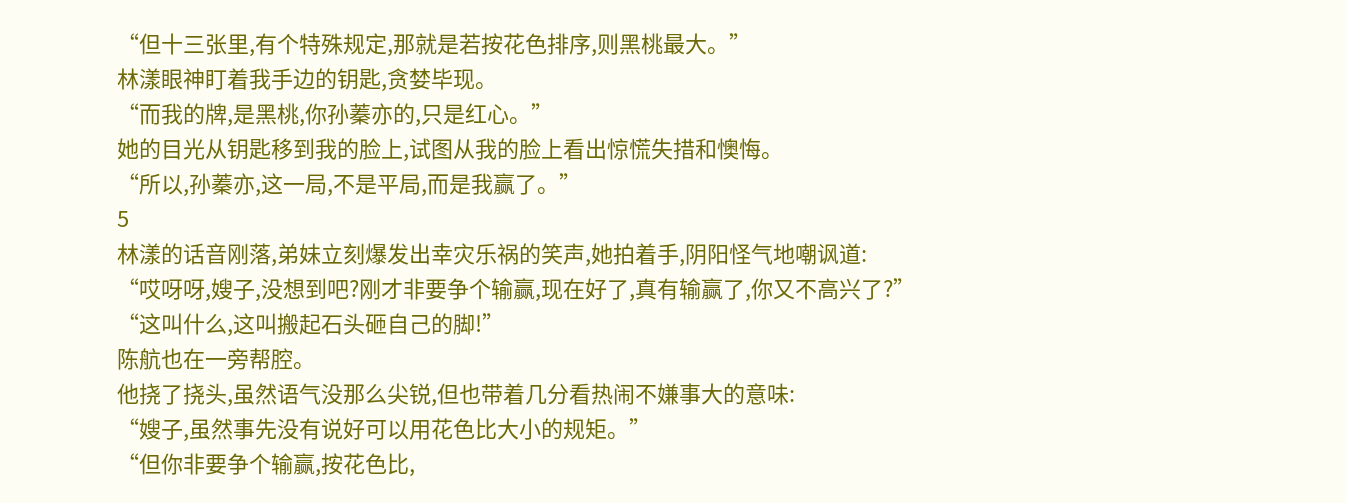“但十三张里,有个特殊规定,那就是若按花色排序,则黑桃最大。”
林漾眼神盯着我手边的钥匙,贪婪毕现。
“而我的牌,是黑桃,你孙蓁亦的,只是红心。”
她的目光从钥匙移到我的脸上,试图从我的脸上看出惊慌失措和懊悔。
“所以,孙蓁亦,这一局,不是平局,而是我赢了。”
5
林漾的话音刚落,弟妹立刻爆发出幸灾乐祸的笑声,她拍着手,阴阳怪气地嘲讽道:
“哎呀呀,嫂子,没想到吧?刚才非要争个输赢,现在好了,真有输赢了,你又不高兴了?”
“这叫什么,这叫搬起石头砸自己的脚!”
陈航也在一旁帮腔。
他挠了挠头,虽然语气没那么尖锐,但也带着几分看热闹不嫌事大的意味:
“嫂子,虽然事先没有说好可以用花色比大小的规矩。”
“但你非要争个输赢,按花色比,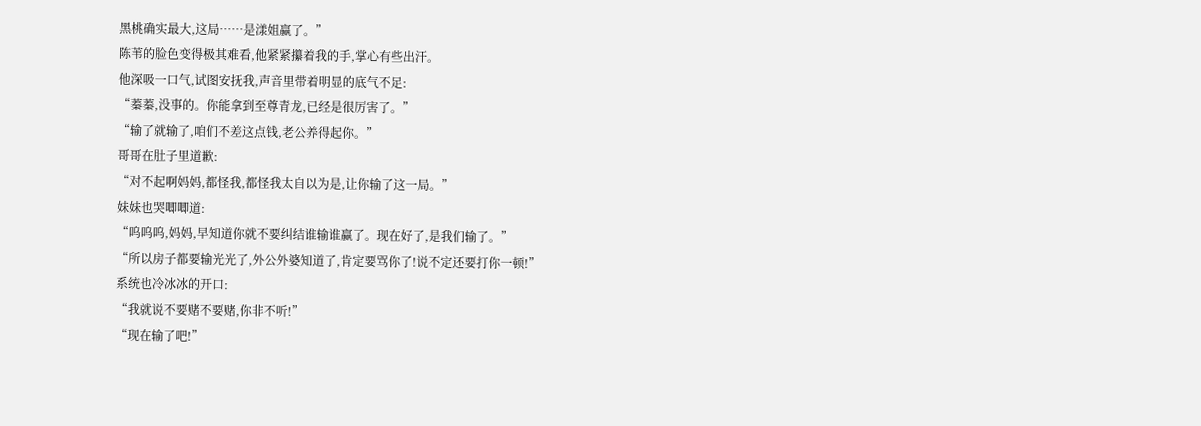黑桃确实最大,这局……是漾姐赢了。”
陈苇的脸色变得极其难看,他紧紧攥着我的手,掌心有些出汗。
他深吸一口气,试图安抚我,声音里带着明显的底气不足:
“蓁蓁,没事的。你能拿到至尊青龙,已经是很厉害了。”
“输了就输了,咱们不差这点钱,老公养得起你。”
哥哥在肚子里道歉:
“对不起啊妈妈,都怪我,都怪我太自以为是,让你输了这一局。”
妹妹也哭唧唧道:
“呜呜呜,妈妈,早知道你就不要纠结谁输谁赢了。现在好了,是我们输了。”
“所以房子都要输光光了,外公外婆知道了,肯定要骂你了!说不定还要打你一顿!”
系统也冷冰冰的开口:
“我就说不要赌不要赌,你非不听!”
“现在输了吧!”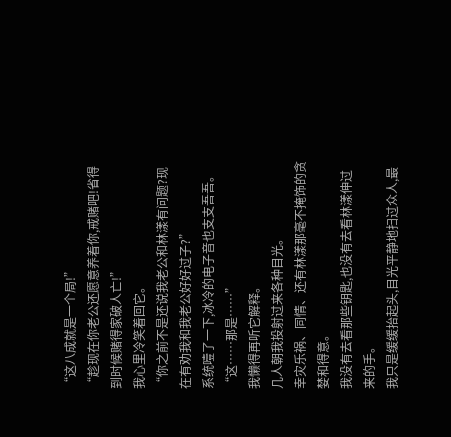“这八成就是一个局!”
“趁现在你老公还愿意养着你,戒赌吧!省得到时候赌得家破人亡!”
我心里冷笑着回它。
“你之前不是还说我老公和林漾有问题?现在有劝我和我老公好好过子?”
系统噎了一下,冰冷的电子音也支支吾吾。
“这……那是……”
我懒得再听它解释。
几人朝我投射过来各种目光。
幸灾乐祸、同情、还有林漾那毫不掩饰的贪婪和得意。
我没有去看那些钥匙,也没有去看林漾伸过来的手。
我只是缓缓抬起头,目光平静地扫过众人,最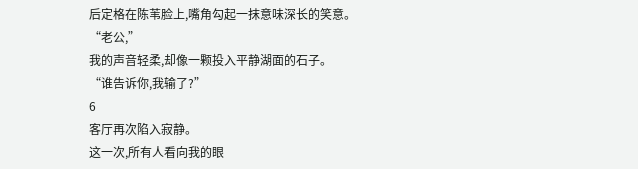后定格在陈苇脸上,嘴角勾起一抹意味深长的笑意。
“老公,”
我的声音轻柔,却像一颗投入平静湖面的石子。
“谁告诉你,我输了?”
6
客厅再次陷入寂静。
这一次,所有人看向我的眼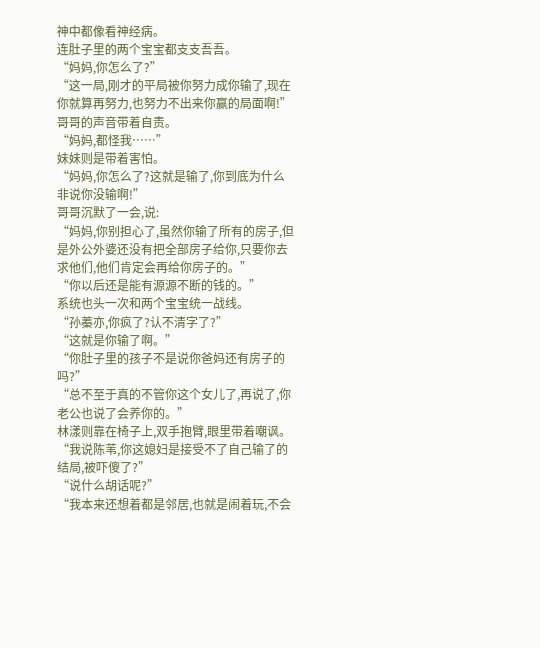神中都像看神经病。
连肚子里的两个宝宝都支支吾吾。
“妈妈,你怎么了?”
“这一局,刚才的平局被你努力成你输了,现在你就算再努力,也努力不出来你赢的局面啊!”
哥哥的声音带着自责。
“妈妈,都怪我……”
妹妹则是带着害怕。
“妈妈,你怎么了?这就是输了,你到底为什么非说你没输啊!”
哥哥沉默了一会,说:
“妈妈,你别担心了,虽然你输了所有的房子,但是外公外婆还没有把全部房子给你,只要你去求他们,他们肯定会再给你房子的。”
“你以后还是能有源源不断的钱的。”
系统也头一次和两个宝宝统一战线。
“孙蓁亦,你疯了?认不清字了?”
“这就是你输了啊。”
“你肚子里的孩子不是说你爸妈还有房子的吗?”
“总不至于真的不管你这个女儿了,再说了,你老公也说了会养你的。”
林漾则靠在椅子上,双手抱臂,眼里带着嘲讽。
“我说陈苇,你这媳妇是接受不了自己输了的结局,被吓傻了?”
“说什么胡话呢?”
“我本来还想着都是邻居,也就是闹着玩,不会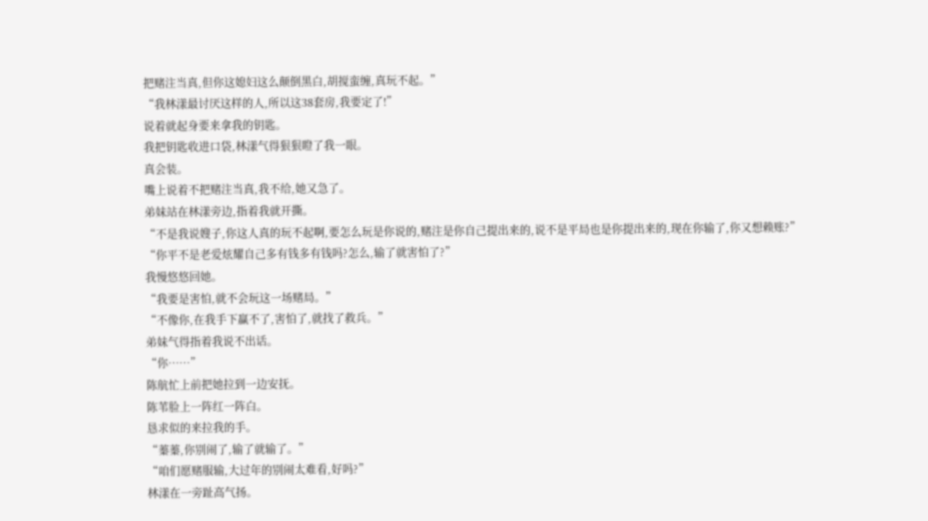把赌注当真,但你这媳妇这么颠倒黑白,胡搅蛮缠,真玩不起。”
“我林漾最讨厌这样的人,所以这38套房,我要定了!”
说着就起身要来拿我的钥匙。
我把钥匙收进口袋,林漾气得狠狠瞪了我一眼。
真会装。
嘴上说着不把赌注当真,我不给,她又急了。
弟妹站在林漾旁边,指着我就开撕。
“不是我说嫂子,你这人真的玩不起啊,要怎么玩是你说的,赌注是你自己提出来的,说不是平局也是你提出来的,现在你输了,你又想赖账?”
“你平不是老爱炫耀自己多有钱多有钱吗?怎么,输了就害怕了?”
我慢悠悠回她。
“我要是害怕,就不会玩这一场赌局。”
“不像你,在我手下赢不了,害怕了,就找了救兵。”
弟妹气得指着我说不出话。
“你……”
陈航忙上前把她拉到一边安抚。
陈苇脸上一阵红一阵白。
恳求似的来拉我的手。
“蓁蓁,你别闹了,输了就输了。”
“咱们愿赌服输,大过年的别闹太难看,好吗?”
林漾在一旁趾高气扬。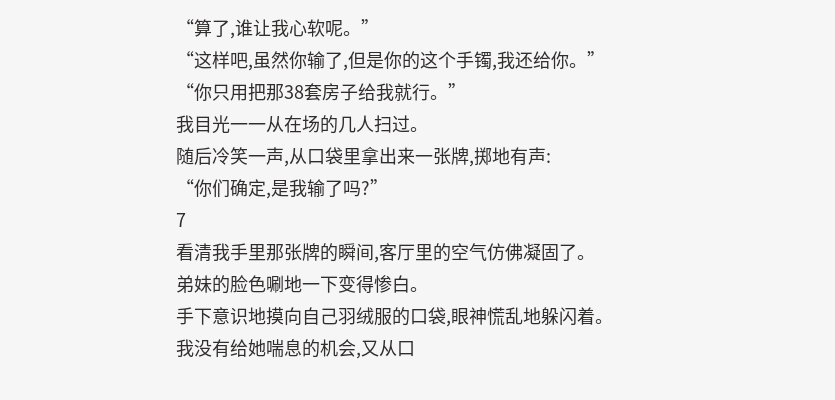“算了,谁让我心软呢。”
“这样吧,虽然你输了,但是你的这个手镯,我还给你。”
“你只用把那38套房子给我就行。”
我目光一一从在场的几人扫过。
随后冷笑一声,从口袋里拿出来一张牌,掷地有声:
“你们确定,是我输了吗?”
7
看清我手里那张牌的瞬间,客厅里的空气仿佛凝固了。
弟妹的脸色唰地一下变得惨白。
手下意识地摸向自己羽绒服的口袋,眼神慌乱地躲闪着。
我没有给她喘息的机会,又从口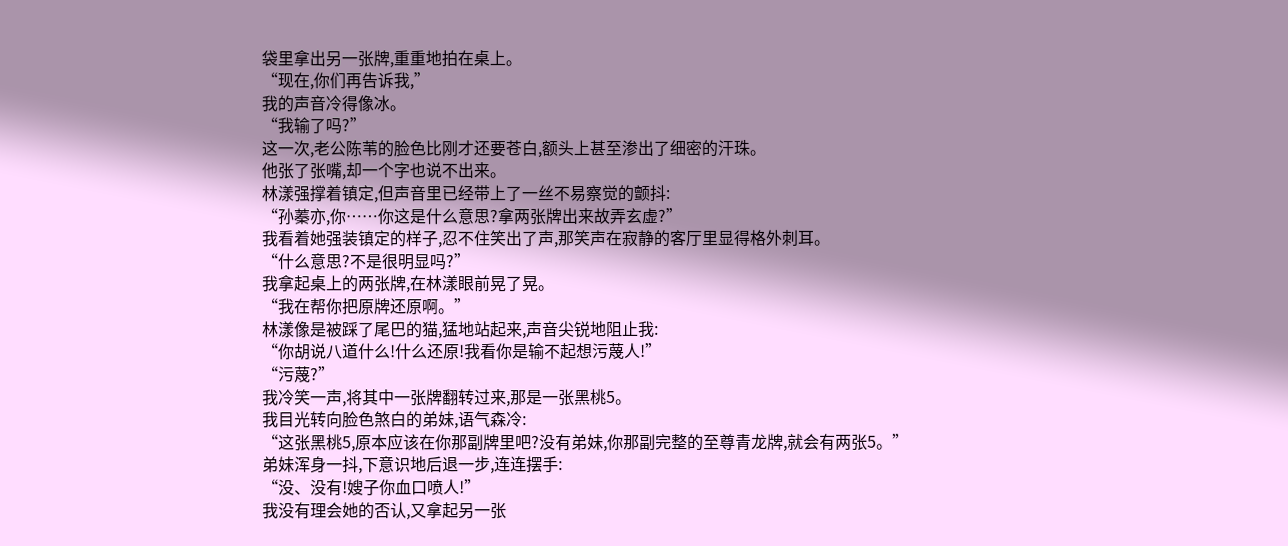袋里拿出另一张牌,重重地拍在桌上。
“现在,你们再告诉我,”
我的声音冷得像冰。
“我输了吗?”
这一次,老公陈苇的脸色比刚才还要苍白,额头上甚至渗出了细密的汗珠。
他张了张嘴,却一个字也说不出来。
林漾强撑着镇定,但声音里已经带上了一丝不易察觉的颤抖:
“孙蓁亦,你……你这是什么意思?拿两张牌出来故弄玄虚?”
我看着她强装镇定的样子,忍不住笑出了声,那笑声在寂静的客厅里显得格外刺耳。
“什么意思?不是很明显吗?”
我拿起桌上的两张牌,在林漾眼前晃了晃。
“我在帮你把原牌还原啊。”
林漾像是被踩了尾巴的猫,猛地站起来,声音尖锐地阻止我:
“你胡说八道什么!什么还原!我看你是输不起想污蔑人!”
“污蔑?”
我冷笑一声,将其中一张牌翻转过来,那是一张黑桃5。
我目光转向脸色煞白的弟妹,语气森冷:
“这张黑桃5,原本应该在你那副牌里吧?没有弟妹,你那副完整的至尊青龙牌,就会有两张5。”
弟妹浑身一抖,下意识地后退一步,连连摆手:
“没、没有!嫂子你血口喷人!”
我没有理会她的否认,又拿起另一张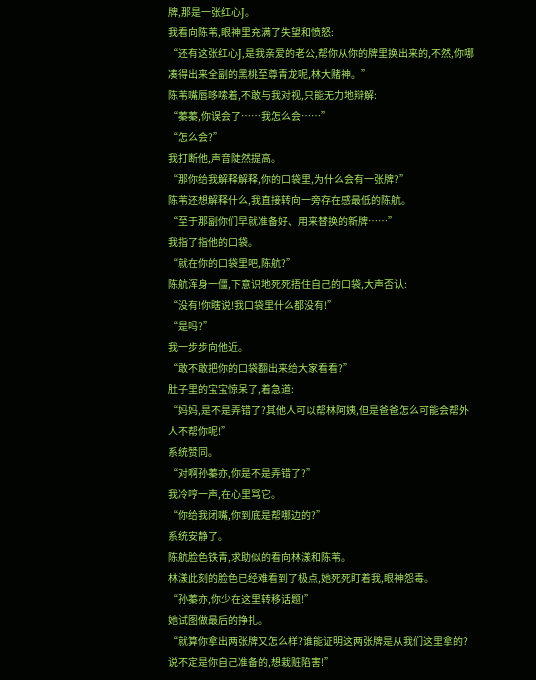牌,那是一张红心J。
我看向陈苇,眼神里充满了失望和愤怒:
“还有这张红心J,是我亲爱的老公,帮你从你的牌里换出来的,不然,你哪凑得出来全副的黑桃至尊青龙呢,林大赌神。”
陈苇嘴唇哆嗦着,不敢与我对视,只能无力地辩解:
“蓁蓁,你误会了……我怎么会……”
“怎么会?”
我打断他,声音陡然提高。
“那你给我解释解释,你的口袋里,为什么会有一张牌?”
陈苇还想解释什么,我直接转向一旁存在感最低的陈航。
“至于那副你们早就准备好、用来替换的新牌……”
我指了指他的口袋。
“就在你的口袋里吧,陈航?”
陈航浑身一僵,下意识地死死捂住自己的口袋,大声否认:
“没有!你瞎说!我口袋里什么都没有!”
“是吗?”
我一步步向他近。
“敢不敢把你的口袋翻出来给大家看看?”
肚子里的宝宝惊呆了,着急道:
“妈妈,是不是弄错了?其他人可以帮林阿姨,但是爸爸怎么可能会帮外人不帮你呢!”
系统赞同。
“对啊孙蓁亦,你是不是弄错了?”
我冷哼一声,在心里骂它。
“你给我闭嘴,你到底是帮哪边的?”
系统安静了。
陈航脸色铁青,求助似的看向林漾和陈苇。
林漾此刻的脸色已经难看到了极点,她死死盯着我,眼神怨毒。
“孙蓁亦,你少在这里转移话题!”
她试图做最后的挣扎。
“就算你拿出两张牌又怎么样?谁能证明这两张牌是从我们这里拿的?说不定是你自己准备的,想栽赃陷害!”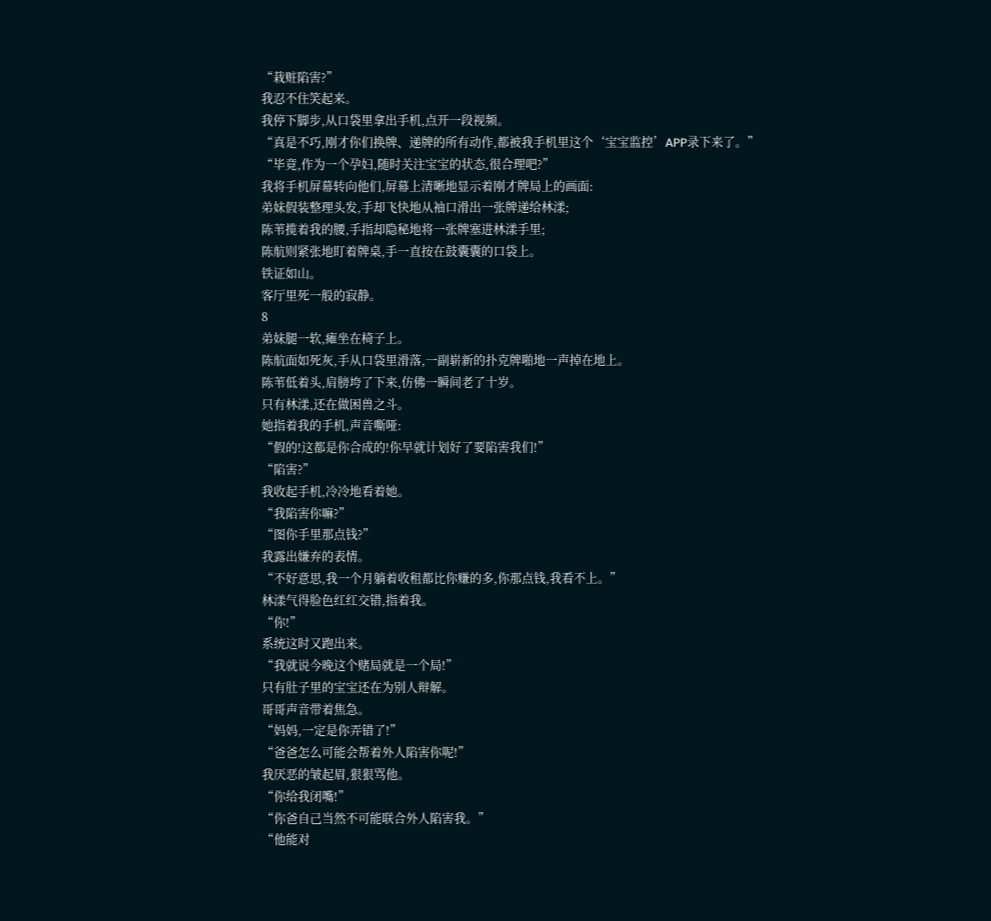“栽赃陷害?”
我忍不住笑起来。
我停下脚步,从口袋里拿出手机,点开一段视频。
“真是不巧,刚才你们换牌、递牌的所有动作,都被我手机里这个‘宝宝监控’APP录下来了。”
“毕竟,作为一个孕妇,随时关注宝宝的状态,很合理吧?”
我将手机屏幕转向他们,屏幕上清晰地显示着刚才牌局上的画面:
弟妹假装整理头发,手却飞快地从袖口滑出一张牌递给林漾;
陈苇揽着我的腰,手指却隐秘地将一张牌塞进林漾手里;
陈航则紧张地盯着牌桌,手一直按在鼓囊囊的口袋上。
铁证如山。
客厅里死一般的寂静。
8
弟妹腿一软,瘫坐在椅子上。
陈航面如死灰,手从口袋里滑落,一副崭新的扑克牌啪地一声掉在地上。
陈苇低着头,肩膀垮了下来,仿佛一瞬间老了十岁。
只有林漾,还在做困兽之斗。
她指着我的手机,声音嘶哑:
“假的!这都是你合成的!你早就计划好了要陷害我们!”
“陷害?”
我收起手机,冷冷地看着她。
“我陷害你嘛?”
“图你手里那点钱?”
我露出嫌弃的表情。
“不好意思,我一个月躺着收租都比你赚的多,你那点钱,我看不上。”
林漾气得脸色红红交错,指着我。
“你!”
系统这时又跑出来。
“我就说今晚这个赌局就是一个局!”
只有肚子里的宝宝还在为别人辩解。
哥哥声音带着焦急。
“妈妈,一定是你弄错了!”
“爸爸怎么可能会帮着外人陷害你呢!”
我厌恶的皱起眉,狠狠骂他。
“你给我闭嘴!”
“你爸自己当然不可能联合外人陷害我。”
“他能对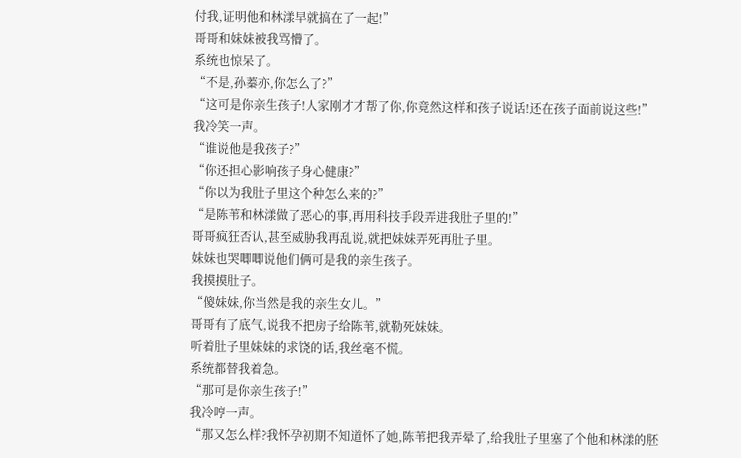付我,证明他和林漾早就搞在了一起!”
哥哥和妹妹被我骂懵了。
系统也惊呆了。
“不是,孙蓁亦,你怎么了?”
“这可是你亲生孩子!人家刚才才帮了你,你竟然这样和孩子说话!还在孩子面前说这些!”
我冷笑一声。
“谁说他是我孩子?”
“你还担心影响孩子身心健康?”
“你以为我肚子里这个种怎么来的?”
“是陈苇和林漾做了恶心的事,再用科技手段弄进我肚子里的!”
哥哥疯狂否认,甚至威胁我再乱说,就把妹妹弄死再肚子里。
妹妹也哭唧唧说他们俩可是我的亲生孩子。
我摸摸肚子。
“傻妹妹,你当然是我的亲生女儿。”
哥哥有了底气,说我不把房子给陈苇,就勒死妹妹。
听着肚子里妹妹的求饶的话,我丝毫不慌。
系统都替我着急。
“那可是你亲生孩子!”
我冷哼一声。
“那又怎么样?我怀孕初期不知道怀了她,陈苇把我弄晕了,给我肚子里塞了个他和林漾的胚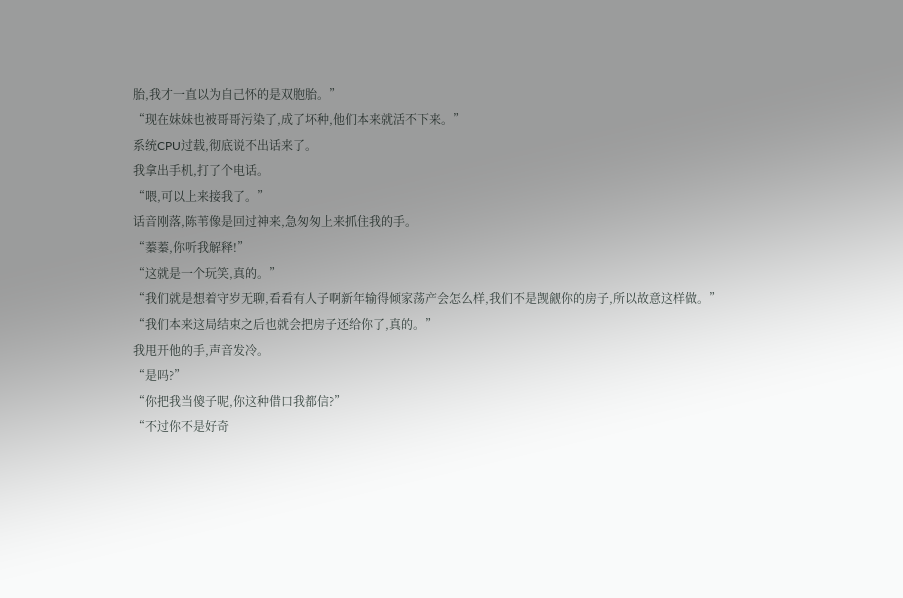胎,我才一直以为自己怀的是双胞胎。”
“现在妹妹也被哥哥污染了,成了坏种,他们本来就活不下来。”
系统CPU过载,彻底说不出话来了。
我拿出手机,打了个电话。
“喂,可以上来接我了。”
话音刚落,陈苇像是回过神来,急匆匆上来抓住我的手。
“蓁蓁,你听我解释!”
“这就是一个玩笑,真的。”
“我们就是想着守岁无聊,看看有人子啊新年输得倾家荡产会怎么样,我们不是觊觎你的房子,所以故意这样做。”
“我们本来这局结束之后也就会把房子还给你了,真的。”
我甩开他的手,声音发冷。
“是吗?”
“你把我当傻子呢,你这种借口我都信?”
“不过你不是好奇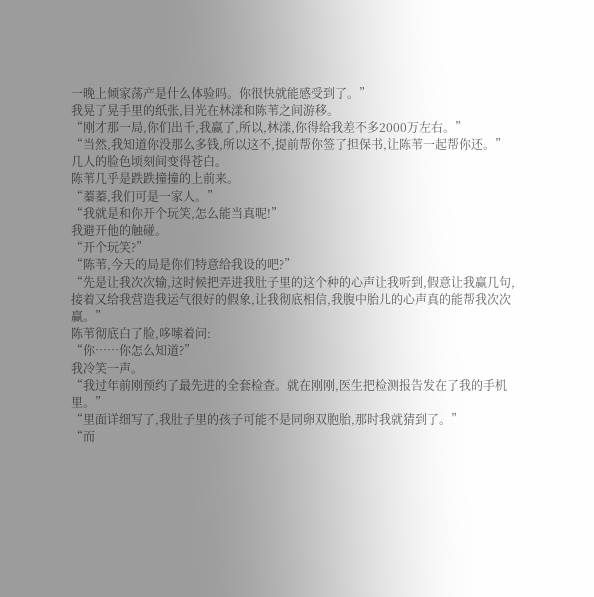一晚上倾家荡产是什么体验吗。你很快就能感受到了。”
我晃了晃手里的纸张,目光在林漾和陈苇之间游移。
“刚才那一局,你们出千,我赢了,所以,林漾,你得给我差不多2000万左右。”
“当然,我知道你没那么多钱,所以这不,提前帮你签了担保书,让陈苇一起帮你还。”
几人的脸色顷刻间变得苍白。
陈苇几乎是跌跌撞撞的上前来。
“蓁蓁,我们可是一家人。”
“我就是和你开个玩笑,怎么能当真呢!”
我避开他的触碰。
“开个玩笑?”
“陈苇,今天的局是你们特意给我设的吧?”
“先是让我次次输,这时候把弄进我肚子里的这个种的心声让我听到,假意让我赢几句,接着又给我营造我运气很好的假象,让我彻底相信,我腹中胎儿的心声真的能帮我次次赢。”
陈苇彻底白了脸,哆嗦着问:
“你……你怎么知道?”
我冷笑一声。
“我过年前刚预约了最先进的全套检查。就在刚刚,医生把检测报告发在了我的手机里。”
“里面详细写了,我肚子里的孩子可能不是同卵双胞胎,那时我就猜到了。”
“而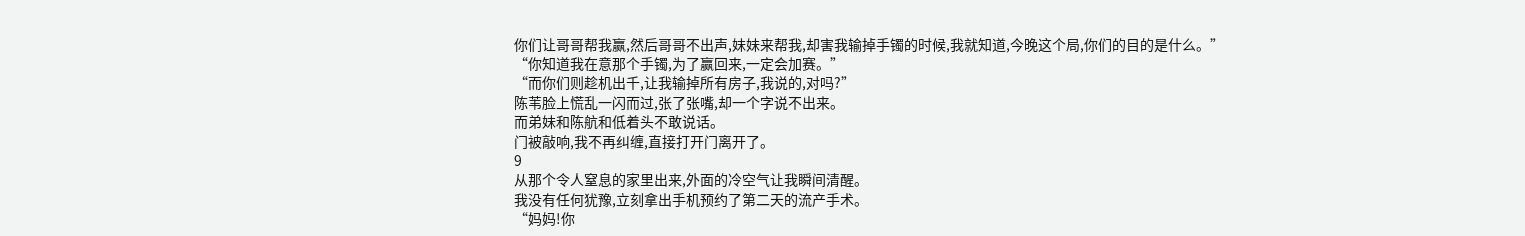你们让哥哥帮我赢,然后哥哥不出声,妹妹来帮我,却害我输掉手镯的时候,我就知道,今晚这个局,你们的目的是什么。”
“你知道我在意那个手镯,为了赢回来,一定会加赛。”
“而你们则趁机出千,让我输掉所有房子,我说的,对吗?”
陈苇脸上慌乱一闪而过,张了张嘴,却一个字说不出来。
而弟妹和陈航和低着头不敢说话。
门被敲响,我不再纠缠,直接打开门离开了。
9
从那个令人窒息的家里出来,外面的冷空气让我瞬间清醒。
我没有任何犹豫,立刻拿出手机预约了第二天的流产手术。
“妈妈!你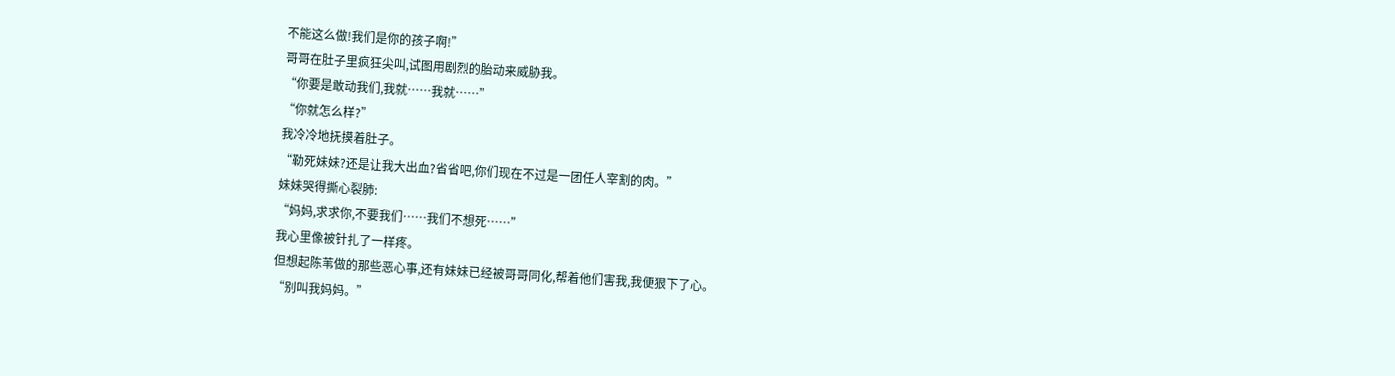不能这么做!我们是你的孩子啊!”
哥哥在肚子里疯狂尖叫,试图用剧烈的胎动来威胁我。
“你要是敢动我们,我就……我就……”
“你就怎么样?”
我冷冷地抚摸着肚子。
“勒死妹妹?还是让我大出血?省省吧,你们现在不过是一团任人宰割的肉。”
妹妹哭得撕心裂肺:
“妈妈,求求你,不要我们……我们不想死……”
我心里像被针扎了一样疼。
但想起陈苇做的那些恶心事,还有妹妹已经被哥哥同化,帮着他们害我,我便狠下了心。
“别叫我妈妈。”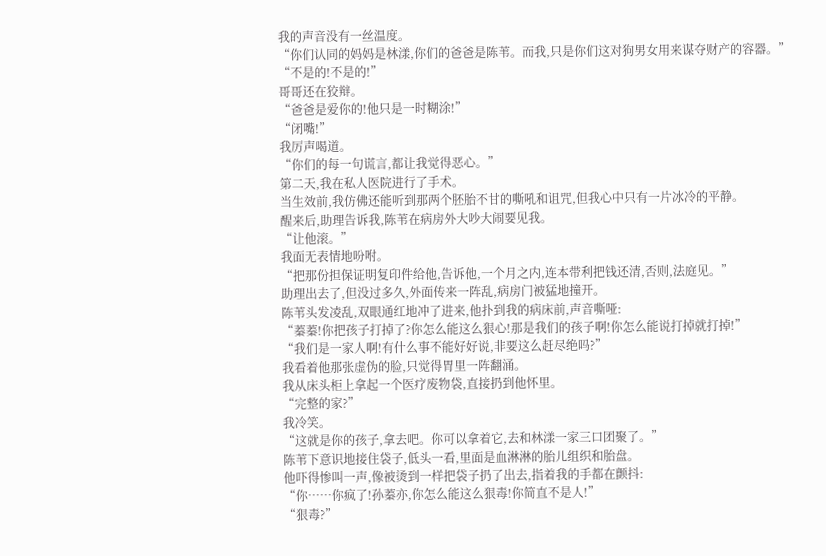我的声音没有一丝温度。
“你们认同的妈妈是林漾,你们的爸爸是陈苇。而我,只是你们这对狗男女用来谋夺财产的容器。”
“不是的!不是的!”
哥哥还在狡辩。
“爸爸是爱你的!他只是一时糊涂!”
“闭嘴!”
我厉声喝道。
“你们的每一句谎言,都让我觉得恶心。”
第二天,我在私人医院进行了手术。
当生效前,我仿佛还能听到那两个胚胎不甘的嘶吼和诅咒,但我心中只有一片冰冷的平静。
醒来后,助理告诉我,陈苇在病房外大吵大闹要见我。
“让他滚。”
我面无表情地吩咐。
“把那份担保证明复印件给他,告诉他,一个月之内,连本带利把钱还清,否则,法庭见。”
助理出去了,但没过多久,外面传来一阵乱,病房门被猛地撞开。
陈苇头发凌乱,双眼通红地冲了进来,他扑到我的病床前,声音嘶哑:
“蓁蓁!你把孩子打掉了?你怎么能这么狠心!那是我们的孩子啊!你怎么能说打掉就打掉!”
“我们是一家人啊!有什么事不能好好说,非要这么赶尽绝吗?”
我看着他那张虚伪的脸,只觉得胃里一阵翻涌。
我从床头柜上拿起一个医疗废物袋,直接扔到他怀里。
“完整的家?”
我冷笑。
“这就是你的孩子,拿去吧。你可以拿着它,去和林漾一家三口团聚了。”
陈苇下意识地接住袋子,低头一看,里面是血淋淋的胎儿组织和胎盘。
他吓得惨叫一声,像被烫到一样把袋子扔了出去,指着我的手都在颤抖:
“你……你疯了!孙蓁亦,你怎么能这么狠毒!你简直不是人!”
“狠毒?”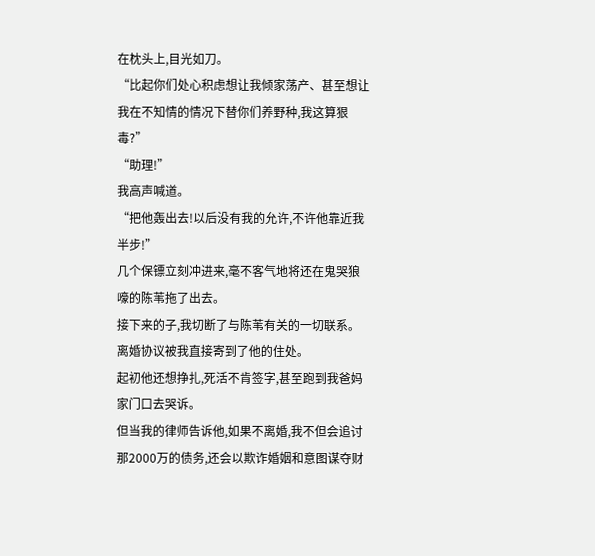在枕头上,目光如刀。
“比起你们处心积虑想让我倾家荡产、甚至想让我在不知情的情况下替你们养野种,我这算狠毒?”
“助理!”
我高声喊道。
“把他轰出去!以后没有我的允许,不许他靠近我半步!”
几个保镖立刻冲进来,毫不客气地将还在鬼哭狼嚎的陈苇拖了出去。
接下来的子,我切断了与陈苇有关的一切联系。
离婚协议被我直接寄到了他的住处。
起初他还想挣扎,死活不肯签字,甚至跑到我爸妈家门口去哭诉。
但当我的律师告诉他,如果不离婚,我不但会追讨那2000万的债务,还会以欺诈婚姻和意图谋夺财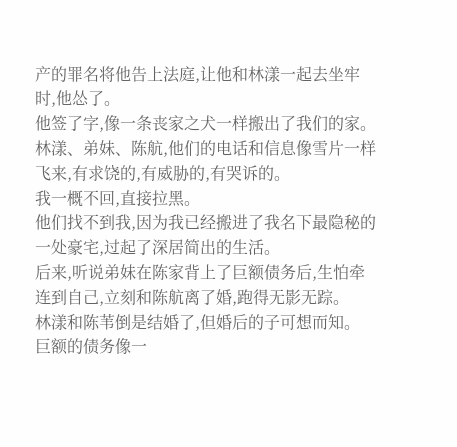产的罪名将他告上法庭,让他和林漾一起去坐牢时,他怂了。
他签了字,像一条丧家之犬一样搬出了我们的家。
林漾、弟妹、陈航,他们的电话和信息像雪片一样飞来,有求饶的,有威胁的,有哭诉的。
我一概不回,直接拉黑。
他们找不到我,因为我已经搬进了我名下最隐秘的一处豪宅,过起了深居简出的生活。
后来,听说弟妹在陈家背上了巨额债务后,生怕牵连到自己,立刻和陈航离了婚,跑得无影无踪。
林漾和陈苇倒是结婚了,但婚后的子可想而知。
巨额的债务像一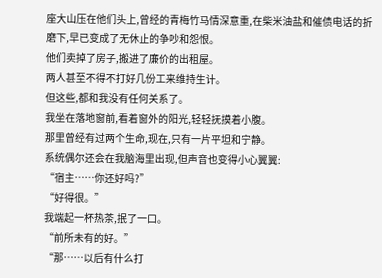座大山压在他们头上,曾经的青梅竹马情深意重,在柴米油盐和催债电话的折磨下,早已变成了无休止的争吵和怨恨。
他们卖掉了房子,搬进了廉价的出租屋。
两人甚至不得不打好几份工来维持生计。
但这些,都和我没有任何关系了。
我坐在落地窗前,看着窗外的阳光,轻轻抚摸着小腹。
那里曾经有过两个生命,现在,只有一片平坦和宁静。
系统偶尔还会在我脑海里出现,但声音也变得小心翼翼:
“宿主……你还好吗?”
“好得很。”
我端起一杯热茶,抿了一口。
“前所未有的好。”
“那……以后有什么打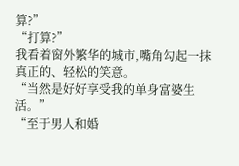算?”
“打算?”
我看着窗外繁华的城市,嘴角勾起一抹真正的、轻松的笑意。
“当然是好好享受我的单身富婆生活。”
“至于男人和婚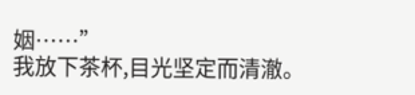姻……”
我放下茶杯,目光坚定而清澈。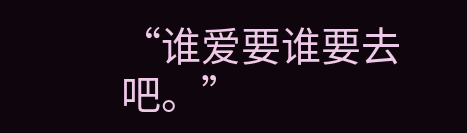“谁爱要谁要去吧。”